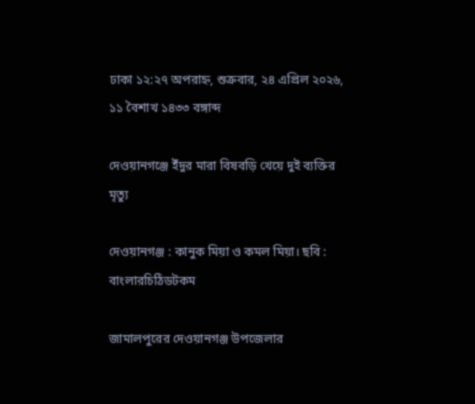ঢাকা ১২:২৭ অপরাহ্ন, শুক্রবার, ২৪ এপ্রিল ২০২৬, ১১ বৈশাখ ১৪৩৩ বঙ্গাব্দ

দেওয়ানগঞ্জে ইঁদুর মারা বিষবড়ি খেয়ে দুই ব্যক্তির মৃত্যু

দেওয়ানগঞ্জ : কানুক মিয়া ও কমল মিয়া। ছবি : বাংলারচিঠিডটকম

জামালপুরের দেওয়ানগঞ্জ উপজেলার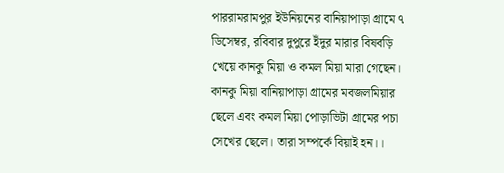পাররামরামপুর ইউনিয়নের বানিয়াপাড়া গ্রামে ৭ ডিসেম্বর, রবিবার দুপুরে ইঁদুর মারার বিষবড়ি খেয়ে কানকু মিয়া ও কমল মিয়া মারা গেছেন।  কানকু মিয়া বানিয়াপাড়া গ্রামের মবজলমিয়ার ছেলে এবং কমল মিয়া পোড়াভিটা গ্রামের পচা সেখের ছেলে। তারা সম্পর্কে বিয়াই হন।।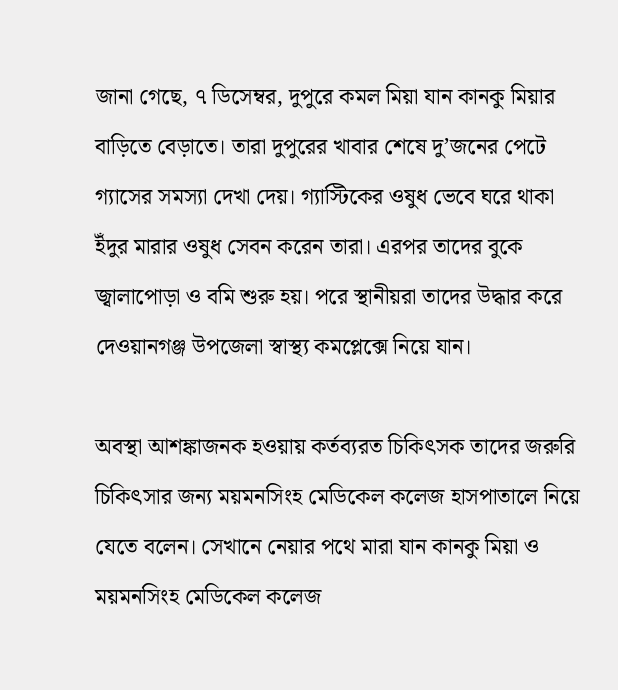জানা গেছে, ৭ ডিসেম্বর, দুপুরে কমল মিয়া যান কানকু মিয়ার বাড়িতে বেড়াতে। তারা দুপুরের খাবার শেষে দু’জনের পেটে গ্যাসের সমস্যা দেখা দেয়। গ্যাস্টিকের ওষুধ ভেবে ঘরে থাকা ইঁদুর মারার ওষুধ সেবন করেন তারা। এরপর তাদের বুকে জ্বালাপোড়া ও বমি শুরু হয়। পরে স্থানীয়রা তাদের উদ্ধার করে দেওয়ানগঞ্জ উপজেলা স্বাস্থ্য কমপ্লেক্সে নিয়ে যান।

অবস্থা আশঙ্কাজনক হওয়ায় কর্তব্যরত চিকিৎসক তাদের জরুরি চিকিৎসার জন্য ময়মনসিংহ মেডিকেল কলেজ হাসপাতালে নিয়ে যেতে বলেন। সেখানে নেয়ার পথে মারা যান কানকু মিয়া ও ময়মনসিংহ মেডিকেল কলেজ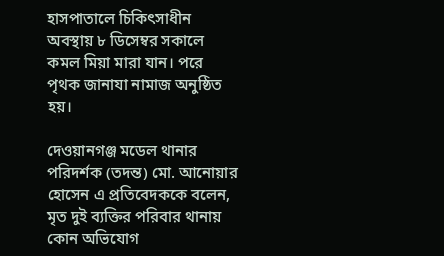হাসপাতালে চিকিৎসাধীন অবস্থায় ৮ ডিসেম্বর সকালে কমল মিয়া মারা যান। পরে পৃথক জানাযা নামাজ অনুষ্ঠিত হয়।

দেওয়ানগঞ্জ মডেল থানার পরিদর্শক (তদন্ত) মো. আনোয়ার হোসেন এ প্রতিবেদককে বলেন, মৃত দুই ব্যক্তির পরিবার থানায় কোন অভিযোগ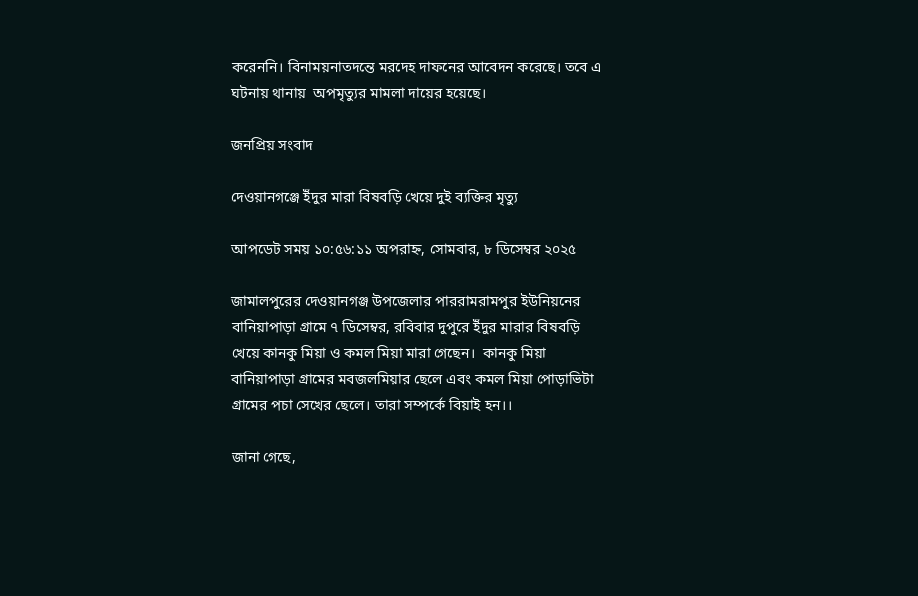করেননি। বিনাময়নাতদন্তে মরদেহ দাফনের আবেদন করেছে। তবে এ ঘটনায় থানায়  অপমৃত্যুর মামলা দায়ের হয়েছে।

জনপ্রিয় সংবাদ

দেওয়ানগঞ্জে ইঁদুর মারা বিষবড়ি খেয়ে দুই ব্যক্তির মৃত্যু

আপডেট সময় ১০:৫৬:১১ অপরাহ্ন, সোমবার, ৮ ডিসেম্বর ২০২৫

জামালপুরের দেওয়ানগঞ্জ উপজেলার পাররামরামপুর ইউনিয়নের বানিয়াপাড়া গ্রামে ৭ ডিসেম্বর, রবিবার দুপুরে ইঁদুর মারার বিষবড়ি খেয়ে কানকু মিয়া ও কমল মিয়া মারা গেছেন।  কানকু মিয়া বানিয়াপাড়া গ্রামের মবজলমিয়ার ছেলে এবং কমল মিয়া পোড়াভিটা গ্রামের পচা সেখের ছেলে। তারা সম্পর্কে বিয়াই হন।।

জানা গেছে,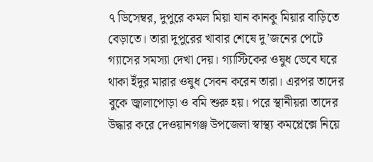৭ ডিসেম্বর, দুপুরে কমল মিয়া যান কানকু মিয়ার বাড়িতে বেড়াতে। তারা দুপুরের খাবার শেষে দু’জনের পেটে গ্যাসের সমস্যা দেখা দেয়। গ্যাস্টিকের ওষুধ ভেবে ঘরে থাকা ইঁদুর মারার ওষুধ সেবন করেন তারা। এরপর তাদের বুকে জ্বালাপোড়া ও বমি শুরু হয়। পরে স্থানীয়রা তাদের উদ্ধার করে দেওয়ানগঞ্জ উপজেলা স্বাস্থ্য কমপ্লেক্সে নিয়ে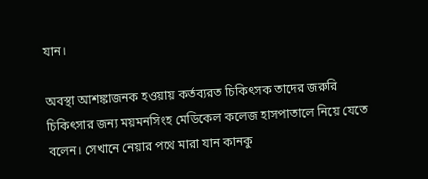যান।

অবস্থা আশঙ্কাজনক হওয়ায় কর্তব্যরত চিকিৎসক তাদের জরুরি চিকিৎসার জন্য ময়মনসিংহ মেডিকেল কলেজ হাসপাতালে নিয়ে যেতে বলেন। সেখানে নেয়ার পথে মারা যান কানকু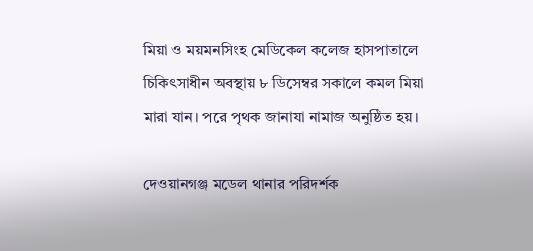মিয়া ও ময়মনসিংহ মেডিকেল কলেজ হাসপাতালে চিকিৎসাধীন অবস্থায় ৮ ডিসেম্বর সকালে কমল মিয়া মারা যান। পরে পৃথক জানাযা নামাজ অনুষ্ঠিত হয়।

দেওয়ানগঞ্জ মডেল থানার পরিদর্শক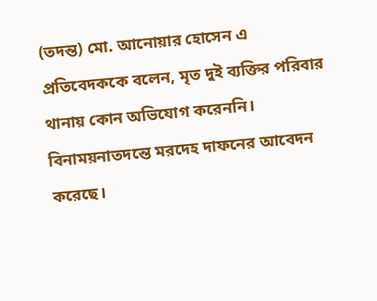(তদন্ত) মো. আনোয়ার হোসেন এ প্রতিবেদককে বলেন, মৃত দুই ব্যক্তির পরিবার থানায় কোন অভিযোগ করেননি। বিনাময়নাতদন্তে মরদেহ দাফনের আবেদন করেছে।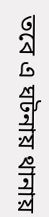তবে এ ঘটনায় থানায়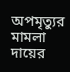অপমৃত্যুর মামলা দায়ের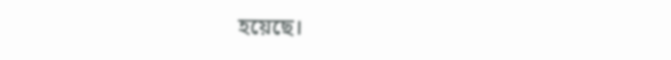হয়েছে।